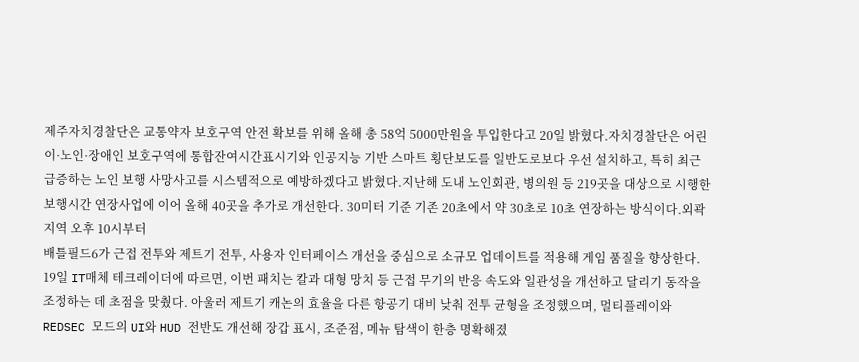제주자치경찰단은 교통약자 보호구역 안전 확보를 위해 올해 총 58억 5000만원을 투입한다고 20일 밝혔다.자치경찰단은 어린이·노인·장애인 보호구역에 통합잔여시간표시기와 인공지능 기반 스마트 횡단보도를 일반도로보다 우선 설치하고, 특히 최근 급증하는 노인 보행 사망사고를 시스템적으로 예방하겠다고 밝혔다.지난해 도내 노인회관, 병의원 등 219곳을 대상으로 시행한 보행시간 연장사업에 이어 올해 40곳을 추가로 개선한다. 30미터 기준 기존 20초에서 약 30초로 10초 연장하는 방식이다.외곽지역 오후 10시부터
배틀필드6가 근접 전투와 제트기 전투, 사용자 인터페이스 개선을 중심으로 소규모 업데이트를 적용해 게임 품질을 향상한다. 19일 IT매체 테크레이더에 따르면, 이번 패치는 칼과 대형 망치 등 근접 무기의 반응 속도와 일관성을 개선하고 달리기 동작을 조정하는 데 초점을 맞췄다. 아울러 제트기 캐논의 효율을 다른 항공기 대비 낮춰 전투 균형을 조정했으며, 멀티플레이와 REDSEC 모드의 UI와 HUD 전반도 개선해 장갑 표시, 조준점, 메뉴 탐색이 한층 명확해졌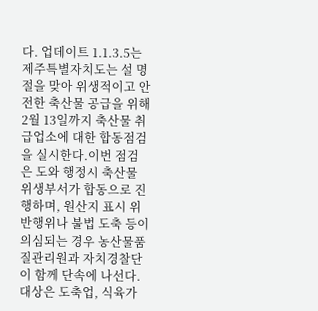다. 업데이트 1.1.3.5는
제주특별자치도는 설 명절을 맞아 위생적이고 안전한 축산물 공급을 위해 2월 13일까지 축산물 취급업소에 대한 합동점검을 실시한다.이번 점검은 도와 행정시 축산물 위생부서가 합동으로 진행하며, 원산지 표시 위반행위나 불법 도축 등이 의심되는 경우 농산물품질관리원과 자치경찰단이 함께 단속에 나선다.대상은 도축업, 식육가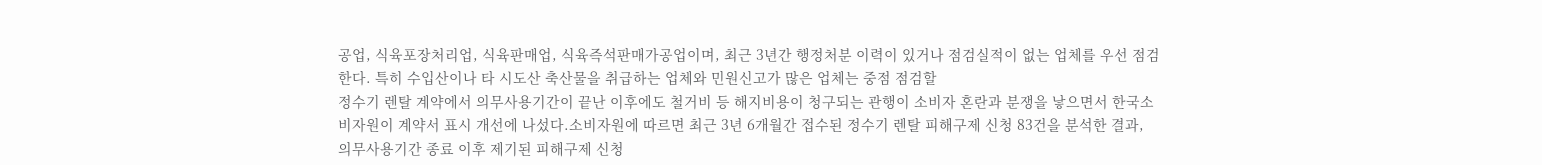공업, 식육포장처리업, 식육판매업, 식육즉석판매가공업이며, 최근 3년간 행정처분 이력이 있거나 점검실적이 없는 업체를 우선 점검한다. 특히 수입산이나 타 시도산 축산물을 취급하는 업체와 민원신고가 많은 업체는 중점 점검할
정수기 렌탈 계약에서 의무사용기간이 끝난 이후에도 철거비 등 해지비용이 청구되는 관행이 소비자 혼란과 분쟁을 낳으면서 한국소비자원이 계약서 표시 개선에 나섰다.소비자원에 따르면 최근 3년 6개월간 접수된 정수기 렌탈 피해구제 신청 83건을 분석한 결과, 의무사용기간 종료 이후 제기된 피해구제 신청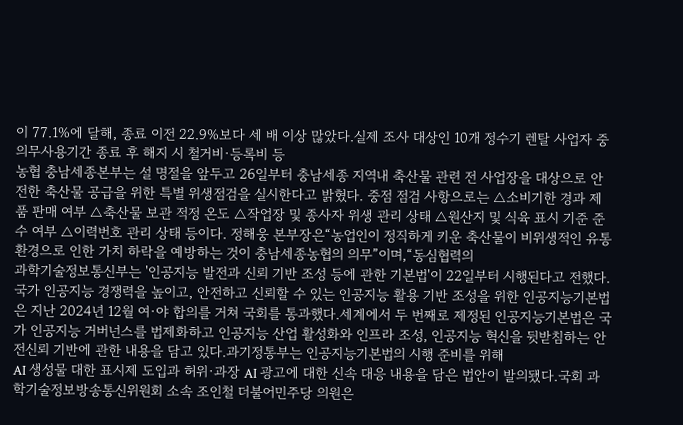이 77.1%에 달해, 종료 이전 22.9%보다 세 배 이상 많았다.실제 조사 대상인 10개 정수기 렌탈 사업자 중 의무사용기간 종료 후 해지 시 철거비·등록비 등
농협 충남세종본부는 설 명절을 앞두고 26일부터 충남세종 지역내 축산물 관련 전 사업장을 대상으로 안전한 축산물 공급을 위한 특별 위생점검을 실시한다고 밝혔다. 중점 점검 사항으로는 △소비기한 경과 제품 판매 여부 △축산물 보관 적정 온도 △작업장 및 종사자 위생 관리 상태 △원산지 및 식육 표시 기준 준수 여부 △이력번호 관리 상태 등이다. 정해웅 본부장은“농업인이 정직하게 키운 축산물이 비위생적인 유통 환경으로 인한 가치 하락을 예방하는 것이 충남세종농협의 의무”이며,“동심협력의
과학기술정보통신부는 '인공지능 발전과 신뢰 기반 조성 등에 관한 기본법'이 22일부터 시행된다고 전했다.국가 인공지능 경쟁력을 높이고, 안전하고 신뢰할 수 있는 인공지능 활용 기반 조성을 위한 인공지능기본법은 지난 2024년 12월 여·야 합의를 거쳐 국회를 통과했다.세계에서 두 번째로 제정된 인공지능기본법은 국가 인공지능 거버넌스를 법제화하고 인공지능 산업 활성화와 인프라 조성, 인공지능 혁신을 뒷받침하는 안전신뢰 기반에 관한 내용을 담고 있다.과기정통부는 인공지능기본법의 시행 준비를 위해
AI 생성물 대한 표시제 도입과 허위·과장 AI 광고에 대한 신속 대응 내용을 담은 법안이 발의됐다.국회 과학기술정보방송통신위원회 소속 조인철 더불어민주당 의원은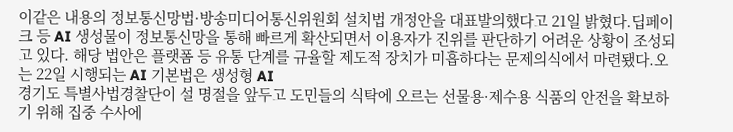이같은 내용의 정보통신망법·방송미디어통신위원회 설치법 개정안을 대표발의했다고 21일 밝혔다.딥페이크 등 AI 생성물이 정보통신망을 통해 빠르게 확산되면서 이용자가 진위를 판단하기 어려운 상황이 조성되고 있다. 해당 법안은 플랫폼 등 유통 단계를 규율할 제도적 장치가 미흡하다는 문제의식에서 마련됐다.오는 22일 시행되는 AI 기본법은 생성형 AI
경기도 특별사법경찰단이 설 명절을 앞두고 도민들의 식탁에 오르는 선물용·제수용 식품의 안전을 확보하기 위해 집중 수사에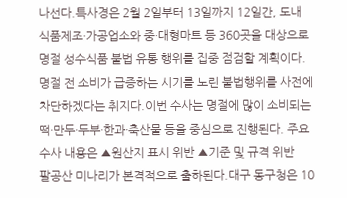나선다.특사경은 2월 2일부터 13일까지 12일간, 도내 식품제조·가공업소와 중·대형마트 등 360곳을 대상으로 명절 성수식품 불법 유통 행위를 집중 점검할 계획이다. 명절 전 소비가 급증하는 시기를 노린 불법행위를 사전에 차단하겠다는 취지다.이번 수사는 명절에 많이 소비되는 떡·만두·두부·한과·축산물 등을 중심으로 진행된다. 주요수사 내용은 ▲원산지 표시 위반 ▲기준 및 규격 위반
팔공산 미나리가 본격적으로 출하된다.대구 동구청은 10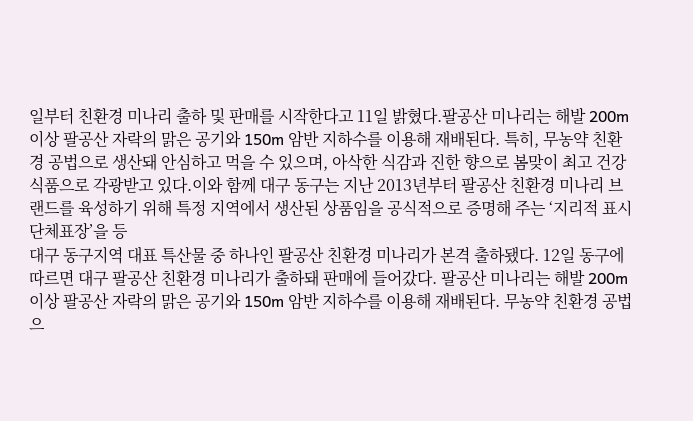일부터 친환경 미나리 출하 및 판매를 시작한다고 11일 밝혔다.팔공산 미나리는 해발 200m 이상 팔공산 자락의 맑은 공기와 150m 암반 지하수를 이용해 재배된다. 특히, 무농약 친환경 공법으로 생산돼 안심하고 먹을 수 있으며, 아삭한 식감과 진한 향으로 봄맞이 최고 건강식품으로 각광받고 있다.이와 함께 대구 동구는 지난 2013년부터 팔공산 친환경 미나리 브랜드를 육성하기 위해 특정 지역에서 생산된 상품임을 공식적으로 증명해 주는 ‘지리적 표시 단체표장’을 등
대구 동구지역 대표 특산물 중 하나인 팔공산 친환경 미나리가 본격 출하됐다. 12일 동구에 따르면 대구 팔공산 친환경 미나리가 출하돼 판매에 들어갔다. 팔공산 미나리는 해발 200m 이상 팔공산 자락의 맑은 공기와 150m 암반 지하수를 이용해 재배된다. 무농약 친환경 공법으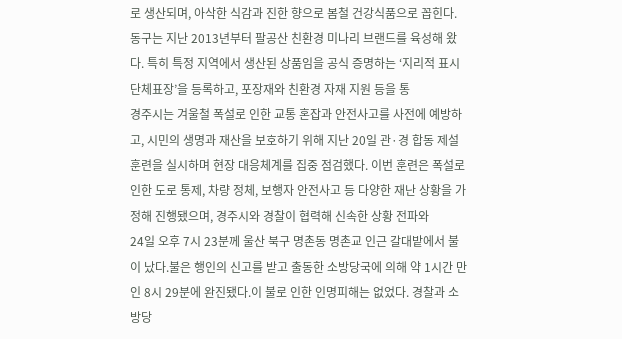로 생산되며, 아삭한 식감과 진한 향으로 봄철 건강식품으로 꼽힌다. 동구는 지난 2013년부터 팔공산 친환경 미나리 브랜드를 육성해 왔다. 특히 특정 지역에서 생산된 상품임을 공식 증명하는 ‘지리적 표시 단체표장’을 등록하고, 포장재와 친환경 자재 지원 등을 통
경주시는 겨울철 폭설로 인한 교통 혼잡과 안전사고를 사전에 예방하고, 시민의 생명과 재산을 보호하기 위해 지난 20일 관·경 합동 제설훈련을 실시하며 현장 대응체계를 집중 점검했다. 이번 훈련은 폭설로 인한 도로 통제, 차량 정체, 보행자 안전사고 등 다양한 재난 상황을 가정해 진행됐으며, 경주시와 경찰이 협력해 신속한 상황 전파와
24일 오후 7시 23분께 울산 북구 명촌동 명촌교 인근 갈대밭에서 불이 났다.불은 행인의 신고를 받고 출동한 소방당국에 의해 약 1시간 만인 8시 29분에 완진됐다.이 불로 인한 인명피해는 없었다. 경찰과 소방당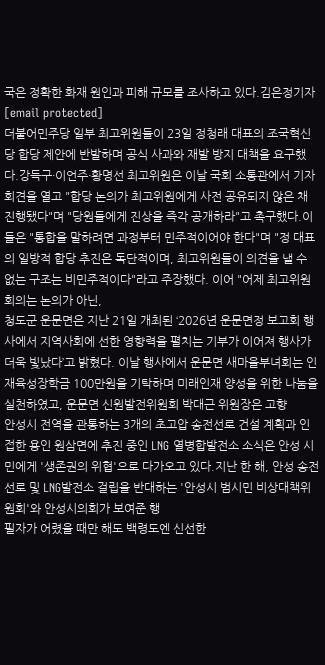국은 정확한 화재 원인과 피해 규모를 조사하고 있다.김은정기자 [email protected]
더불어민주당 일부 최고위원들이 23일 정청래 대표의 조국혁신당 합당 제안에 반발하며 공식 사과와 재발 방지 대책을 요구했다.강득구·이언주·황명선 최고위원은 이날 국회 소통관에서 기자회견을 열고 "합당 논의가 최고위원에게 사전 공유되지 않은 채 진행됐다"며 "당원들에게 진상을 즉각 공개하라"고 촉구했다.이들은 "통합을 말하려면 과정부터 민주적이어야 한다"며 "정 대표의 일방적 합당 추진은 독단적이며, 최고위원들이 의견을 낼 수 없는 구조는 비민주적이다"라고 주장했다. 이어 "어제 최고위원회의는 논의가 아닌,
청도군 운문면은 지난 21일 개최된 ‘2026년 운문면정 보고회 행사에서 지역사회에 선한 영향력을 펼치는 기부가 이어져 행사가 더욱 빛났다’고 밝혔다. 이날 행사에서 운문면 새마을부녀회는 인재육성장학금 100만원을 기탁하며 미래인재 양성을 위한 나눔을 실천하였고, 운문면 신원발전위원회 박대근 위원장은 고향
안성시 전역을 관통하는 3개의 초고압 송전선로 건설 계획과 인접한 용인 원삼면에 추진 중인 LNG 열병합발전소 소식은 안성 시민에게 '생존권의 위협'으로 다가오고 있다.지난 한 해, 안성 송전선로 및 LNG발전소 걸립을 반대하는 '안성시 범시민 비상대책위원회'와 안성시의회가 보여준 행
필자가 어렸을 때만 해도 백령도엔 신선한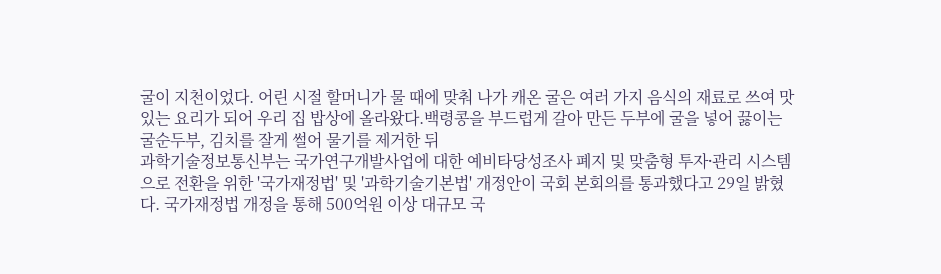굴이 지천이었다. 어린 시절 할머니가 물 때에 맞춰 나가 캐온 굴은 여러 가지 음식의 재료로 쓰여 맛있는 요리가 되어 우리 집 밥상에 올라왔다.백령콩을 부드럽게 갈아 만든 두부에 굴을 넣어 끓이는 굴순두부, 김치를 잘게 썰어 물기를 제거한 뒤
과학기술정보통신부는 국가연구개발사업에 대한 예비타당성조사 폐지 및 맞춤형 투자⸱관리 시스템으로 전환을 위한 '국가재정법' 및 '과학기술기본법' 개정안이 국회 본회의를 통과했다고 29일 밝혔다. 국가재정법 개정을 통해 500억원 이상 대규모 국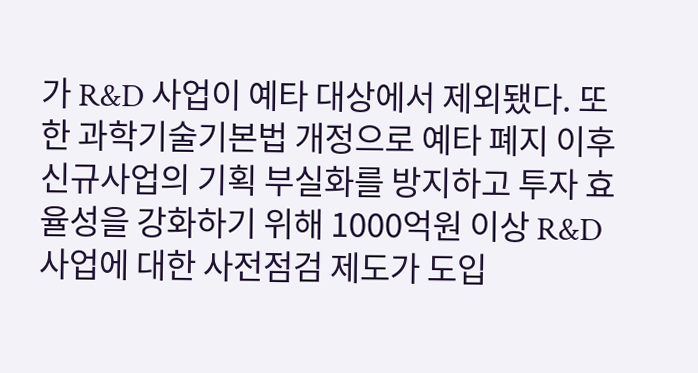가 R&D 사업이 예타 대상에서 제외됐다. 또한 과학기술기본법 개정으로 예타 폐지 이후 신규사업의 기획 부실화를 방지하고 투자 효율성을 강화하기 위해 1000억원 이상 R&D 사업에 대한 사전점검 제도가 도입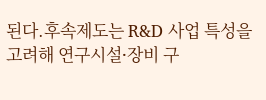된다.후속제도는 R&D 사업 특성을 고려해 연구시설⸱장비 구